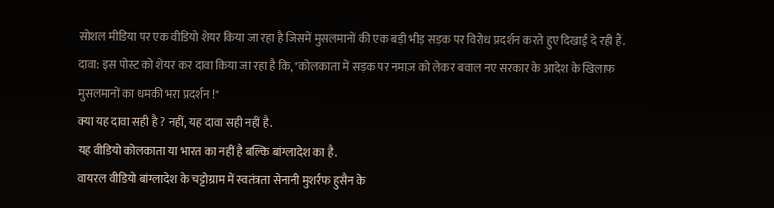सोशल मीडिया पर एक वीडियो शेयर किया जा रहा है जिसमें मुसलमानों की एक बड़ी भीड़ सड़क पर विरोध प्रदर्शन करते हुए दिखाई दे रही हैं.
दावा: इस पोस्ट को शेयर कर दावा किया जा रहा है कि, "कोलकाता में सड़क पर नमाज़ को लेकर बवाल नए सरकार के आदेश के खिलाफ मुसलमानों का धमकी भरा प्रदर्शन !"
क्या यह दावा सही है ? नहीं, यह दावा सही नहीं है.
यह वीडियो कोलकाता या भारत का नहीं है बल्कि बांग्लादेश का है.
वायरल वीडियो बांग्लादेश के चट्टोग्राम में स्वतंत्रता सेनानी मुशर्रफ हुसैन के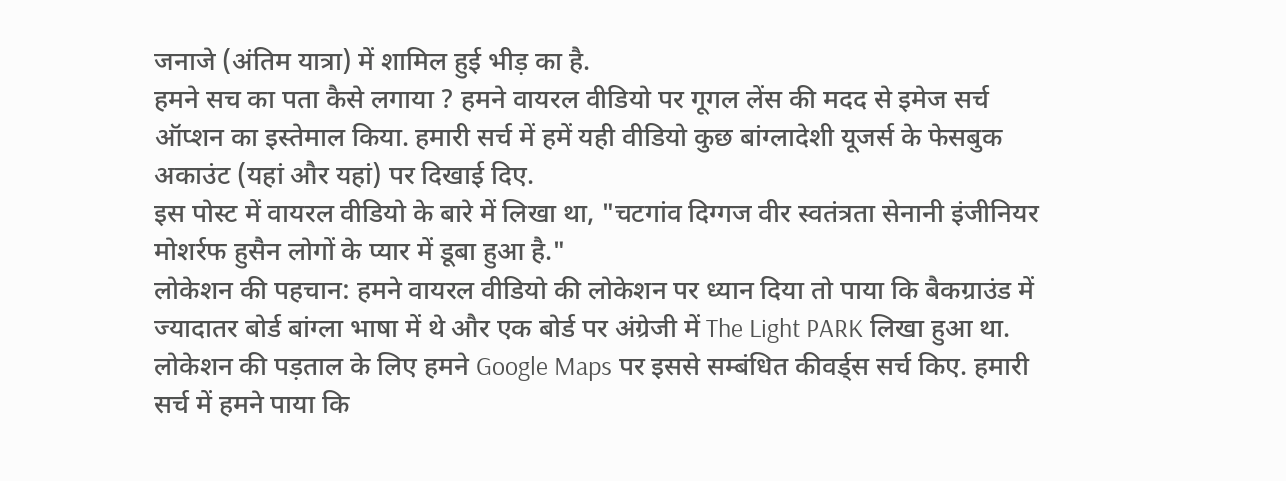जनाजे (अंतिम यात्रा) में शामिल हुई भीड़ का है.
हमने सच का पता कैसे लगाया ? हमने वायरल वीडियो पर गूगल लेंस की मदद से इमेज सर्च ऑप्शन का इस्तेमाल किया. हमारी सर्च में हमें यही वीडियो कुछ बांग्लादेशी यूजर्स के फेसबुक अकाउंट (यहां और यहां) पर दिखाई दिए.
इस पोस्ट में वायरल वीडियो के बारे में लिखा था, "चटगांव दिग्गज वीर स्वतंत्रता सेनानी इंजीनियर मोशर्रफ हुसैन लोगों के प्यार में डूबा हुआ है."
लोकेशन की पहचान: हमने वायरल वीडियो की लोकेशन पर ध्यान दिया तो पाया कि बैकग्राउंड में ज्यादातर बोर्ड बांग्ला भाषा में थे और एक बोर्ड पर अंग्रेजी में The Light PARK लिखा हुआ था.
लोकेशन की पड़ताल के लिए हमने Google Maps पर इससे सम्बंधित कीवर्ड्स सर्च किए. हमारी सर्च में हमने पाया कि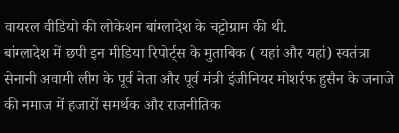वायरल वीडियो की लोकेशन बांग्लादेश के चट्टोग्राम की थी.
बांग्लादेश में छपी इन मीडिया रिपोर्ट्स के मुताबिक ( यहां और यहां) स्वतंत्रा सेनानी अवामी लीग के पूर्व नेता और पूर्व मंत्री इंजीनियर मोशर्रफ हुसैन के जनाजे की नमाज में हजारों समर्थक और राजनीतिक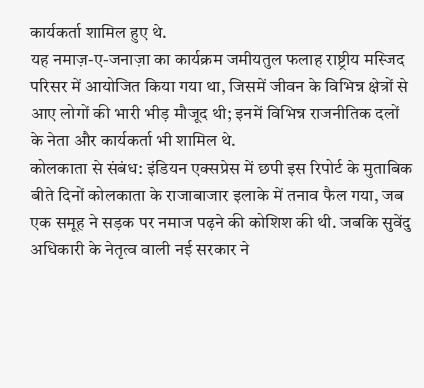कार्यकर्ता शामिल हुए थे.
यह नमाज़-ए-जनाज़ा का कार्यक्रम जमीयतुल फलाह राष्ट्रीय मस्जिद परिसर में आयोजित किया गया था, जिसमें जीवन के विभिन्न क्षेत्रों से आए लोगों की भारी भीड़ मौजूद थी; इनमें विभिन्न राजनीतिक दलों के नेता और कार्यकर्ता भी शामिल थे.
कोलकाता से संबंध: इंडियन एक्सप्रेस में छपी इस रिपोर्ट के मुताबिक बीते दिनों कोलकाता के राजाबाजार इलाके में तनाव फैल गया, जब एक समूह ने सड़क पर नमाज पढ़ने की कोशिश की थी. जबकि सुवेंदु अधिकारी के नेतृत्व वाली नई सरकार ने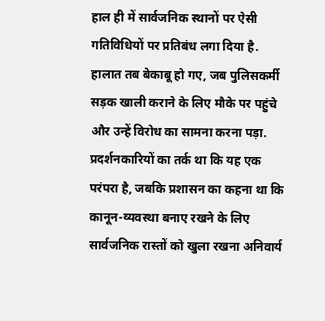हाल ही में सार्वजनिक स्थानों पर ऐसी गतिविधियों पर प्रतिबंध लगा दिया है.
हालात तब बेकाबू हो गए, जब पुलिसकर्मी सड़क खाली कराने के लिए मौके पर पहुंचे और उन्हें विरोध का सामना करना पड़ा. प्रदर्शनकारियों का तर्क था कि यह एक परंपरा है, जबकि प्रशासन का कहना था कि कानून-व्यवस्था बनाए रखने के लिए सार्वजनिक रास्तों को खुला रखना अनिवार्य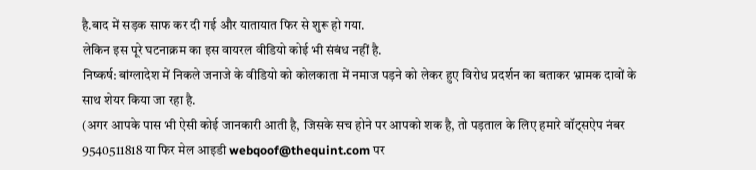है.बाद में सड़क साफ कर दी गई और यातायात फिर से शुरू हो गया.
लेकिन इस पूरे घटनाक्रम का इस वायरल वीडियो कोई भी संबंध नहीं है.
निष्कर्ष: बांग्लादेश में निकले जनाजे के वीडियो को कोलकाता में नमाज पड़ने को लेकर हुए विरोध प्रदर्शन का बताकर भ्रामक दावों के साथ शेयर किया जा रहा है.
(अगर आपके पास भी ऐसी कोई जानकारी आती है, जिसके सच होने पर आपको शक है, तो पड़ताल के लिए हमारे वॉट्सऐप नंबर 9540511818 या फिर मेल आइडी webqoof@thequint.com पर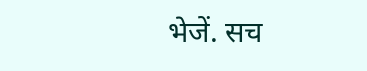भेजें. सच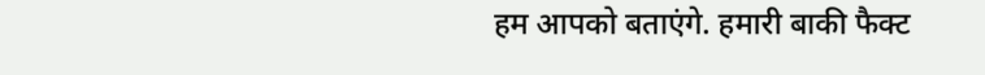हम आपको बताएंगे. हमारी बाकी फैक्ट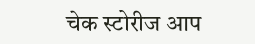चेक स्टोरीज आप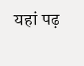यहां पढ़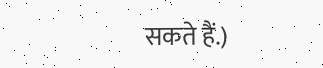सकते हैं.)